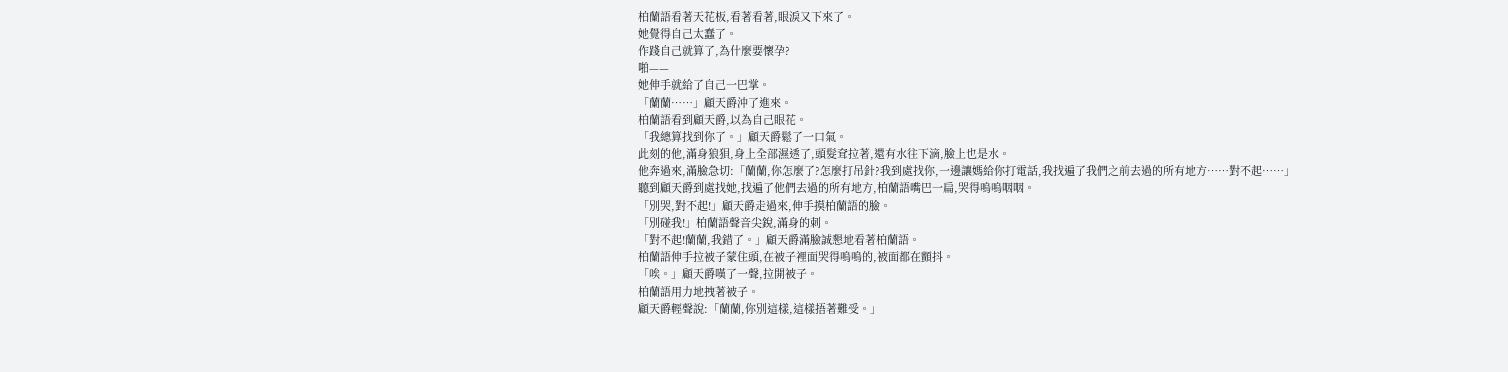柏蘭語看著天花板,看著看著,眼淚又下來了。
她覺得自己太蠢了。
作踐自己就算了,為什麼要懷孕?
啪——
她伸手就給了自己一巴掌。
「蘭蘭……」顧天爵沖了進來。
柏蘭語看到顧天爵,以為自己眼花。
「我總算找到你了。」顧天爵鬆了一口氣。
此刻的他,滿身狼狽,身上全部濕透了,頭髮耷拉著,還有水往下滴,臉上也是水。
他奔過來,滿臉急切:「蘭蘭,你怎麼了?怎麼打吊針?我到處找你,一邊讓媽給你打電話,我找遍了我們之前去過的所有地方……對不起……」
聽到顧天爵到處找她,找遍了他們去過的所有地方,柏蘭語嘴巴一扁,哭得嗚嗚咽咽。
「別哭,對不起!」顧天爵走過來,伸手摸柏蘭語的臉。
「別碰我!」柏蘭語聲音尖銳,滿身的刺。
「對不起!蘭蘭,我錯了。」顧天爵滿臉誠懇地看著柏蘭語。
柏蘭語伸手拉被子蒙住頭,在被子裡面哭得嗚嗚的,被面都在顫抖。
「唉。」顧天爵嘆了一聲,拉開被子。
柏蘭語用力地拽著被子。
顧天爵輕聲說:「蘭蘭,你別這樣,這樣捂著難受。」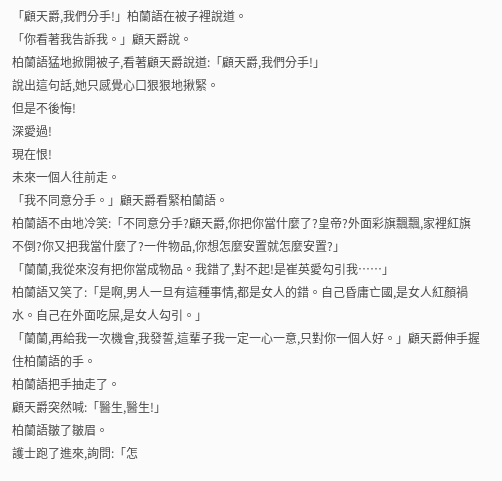「顧天爵,我們分手!」柏蘭語在被子裡說道。
「你看著我告訴我。」顧天爵說。
柏蘭語猛地掀開被子,看著顧天爵說道:「顧天爵,我們分手!」
說出這句話,她只感覺心口狠狠地揪緊。
但是不後悔!
深愛過!
現在恨!
未來一個人往前走。
「我不同意分手。」顧天爵看緊柏蘭語。
柏蘭語不由地冷笑:「不同意分手?顧天爵,你把你當什麼了?皇帝?外面彩旗飄飄,家裡紅旗不倒?你又把我當什麼了?一件物品,你想怎麼安置就怎麼安置?」
「蘭蘭,我從來沒有把你當成物品。我錯了,對不起!是崔英愛勾引我……」
柏蘭語又笑了:「是啊,男人一旦有這種事情,都是女人的錯。自己昏庸亡國,是女人紅顏禍水。自己在外面吃屎,是女人勾引。」
「蘭蘭,再給我一次機會,我發誓,這輩子我一定一心一意,只對你一個人好。」顧天爵伸手握住柏蘭語的手。
柏蘭語把手抽走了。
顧天爵突然喊:「醫生,醫生!」
柏蘭語皺了皺眉。
護士跑了進來,詢問:「怎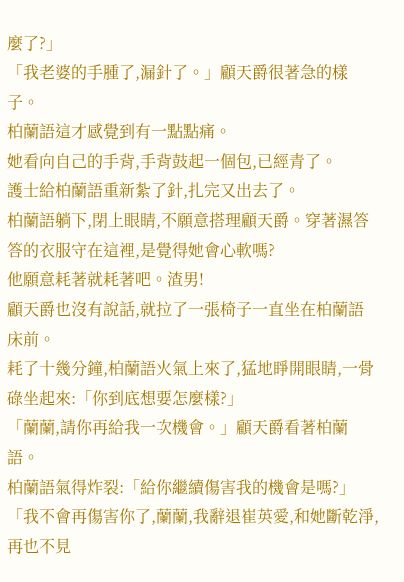麼了?」
「我老婆的手腫了,漏針了。」顧天爵很著急的樣子。
柏蘭語這才感覺到有一點點痛。
她看向自己的手背,手背鼓起一個包,已經青了。
護士給柏蘭語重新紮了針,扎完又出去了。
柏蘭語躺下,閉上眼睛,不願意搭理顧天爵。穿著濕答答的衣服守在這裡,是覺得她會心軟嗎?
他願意耗著就耗著吧。渣男!
顧天爵也沒有說話,就拉了一張椅子一直坐在柏蘭語床前。
耗了十幾分鐘,柏蘭語火氣上來了,猛地睜開眼睛,一骨碌坐起來:「你到底想要怎麼樣?」
「蘭蘭,請你再給我一次機會。」顧天爵看著柏蘭語。
柏蘭語氣得炸裂:「給你繼續傷害我的機會是嗎?」
「我不會再傷害你了,蘭蘭,我辭退崔英愛,和她斷乾淨,再也不見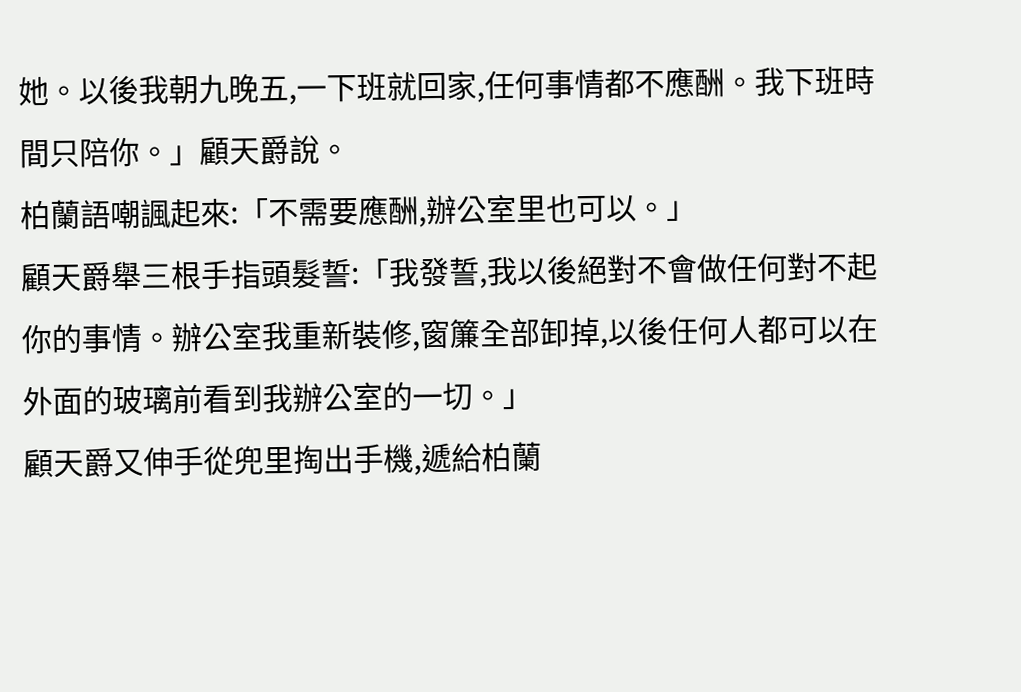她。以後我朝九晚五,一下班就回家,任何事情都不應酬。我下班時間只陪你。」顧天爵說。
柏蘭語嘲諷起來:「不需要應酬,辦公室里也可以。」
顧天爵舉三根手指頭髮誓:「我發誓,我以後絕對不會做任何對不起你的事情。辦公室我重新裝修,窗簾全部卸掉,以後任何人都可以在外面的玻璃前看到我辦公室的一切。」
顧天爵又伸手從兜里掏出手機,遞給柏蘭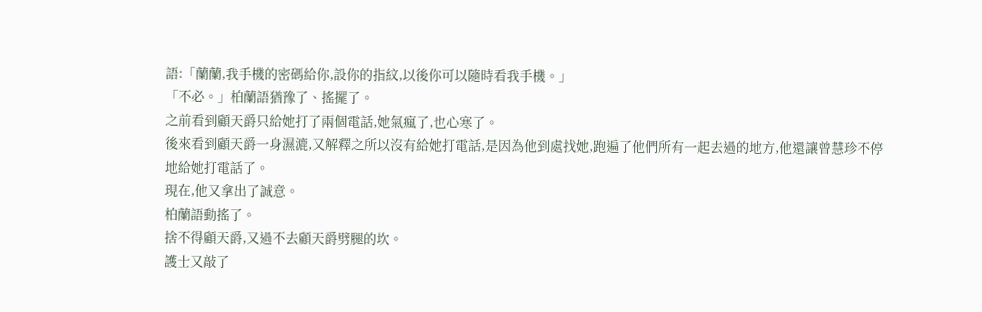語:「蘭蘭,我手機的密碼給你,設你的指紋,以後你可以隨時看我手機。」
「不必。」柏蘭語猶豫了、搖擺了。
之前看到顧天爵只給她打了兩個電話,她氣瘋了,也心寒了。
後來看到顧天爵一身濕漉,又解釋之所以沒有給她打電話,是因為他到處找她,跑遍了他們所有一起去過的地方,他還讓曾慧珍不停地給她打電話了。
現在,他又拿出了誠意。
柏蘭語動搖了。
捨不得顧天爵,又過不去顧天爵劈腿的坎。
護士又敲了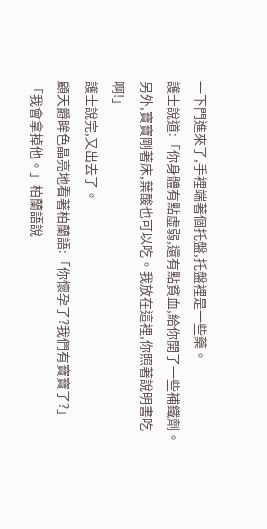一下門進來了,手裡端著個托盤,托盤裡是一些藥。
護士說道:「你身體有點虛弱,還有點貧血,給你開了一些補鐵劑。另外,寶寶剛著床,葉酸也可以吃。我放在這裡,你照著說明書吃啊!」
護士說完,又出去了。
顧天爵眸色晶亮地看著柏蘭語:「你懷孕了?我們有寶寶了?」
「我會拿掉他。」柏蘭語說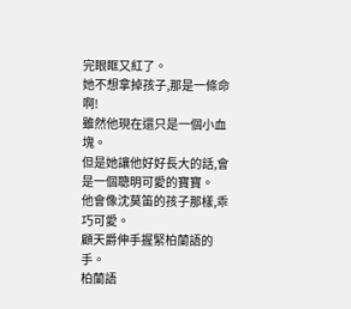完眼眶又紅了。
她不想拿掉孩子,那是一條命啊!
雖然他現在還只是一個小血塊。
但是她讓他好好長大的話,會是一個聰明可愛的寶寶。
他會像沈莫笛的孩子那樣,乖巧可愛。
顧天爵伸手握緊柏蘭語的手。
柏蘭語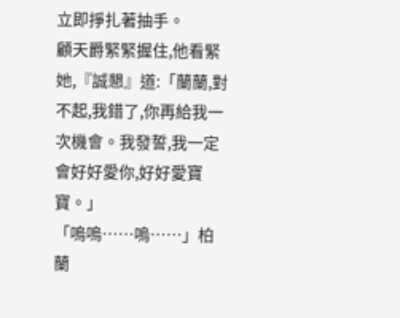立即掙扎著抽手。
顧天爵緊緊握住,他看緊她,『誠懇』道:「蘭蘭,對不起,我錯了,你再給我一次機會。我發誓,我一定會好好愛你,好好愛寶寶。」
「嗚嗚……嗚……」柏蘭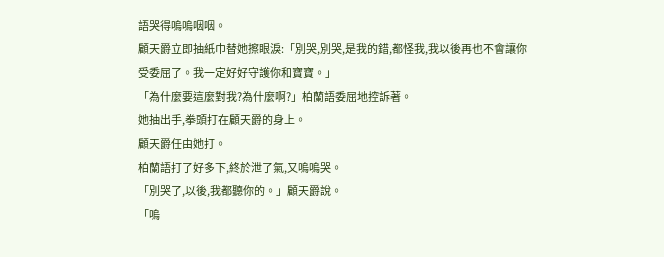語哭得嗚嗚咽咽。
顧天爵立即抽紙巾替她擦眼淚:「別哭,別哭,是我的錯,都怪我,我以後再也不會讓你受委屈了。我一定好好守護你和寶寶。」
「為什麼要這麼對我?為什麼啊?」柏蘭語委屈地控訴著。
她抽出手,拳頭打在顧天爵的身上。
顧天爵任由她打。
柏蘭語打了好多下,終於泄了氣,又嗚嗚哭。
「別哭了,以後,我都聽你的。」顧天爵說。
「嗚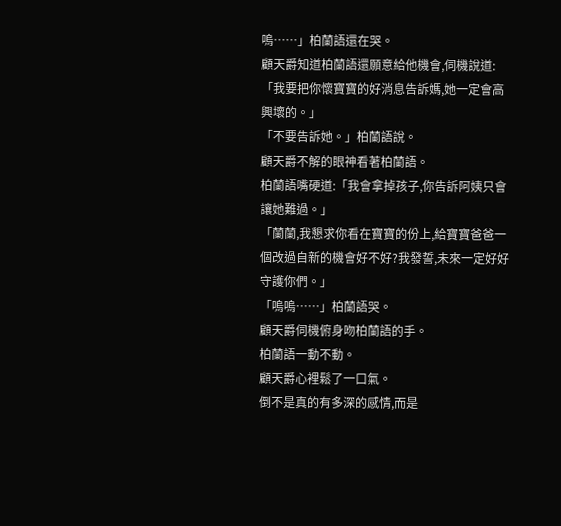嗚……」柏蘭語還在哭。
顧天爵知道柏蘭語還願意給他機會,伺機說道:「我要把你懷寶寶的好消息告訴媽,她一定會高興壞的。」
「不要告訴她。」柏蘭語說。
顧天爵不解的眼神看著柏蘭語。
柏蘭語嘴硬道:「我會拿掉孩子,你告訴阿姨只會讓她難過。」
「蘭蘭,我懇求你看在寶寶的份上,給寶寶爸爸一個改過自新的機會好不好?我發誓,未來一定好好守護你們。」
「嗚嗚……」柏蘭語哭。
顧天爵伺機俯身吻柏蘭語的手。
柏蘭語一動不動。
顧天爵心裡鬆了一口氣。
倒不是真的有多深的感情,而是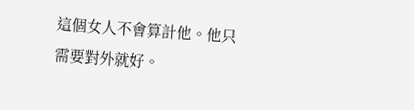這個女人不會算計他。他只需要對外就好。